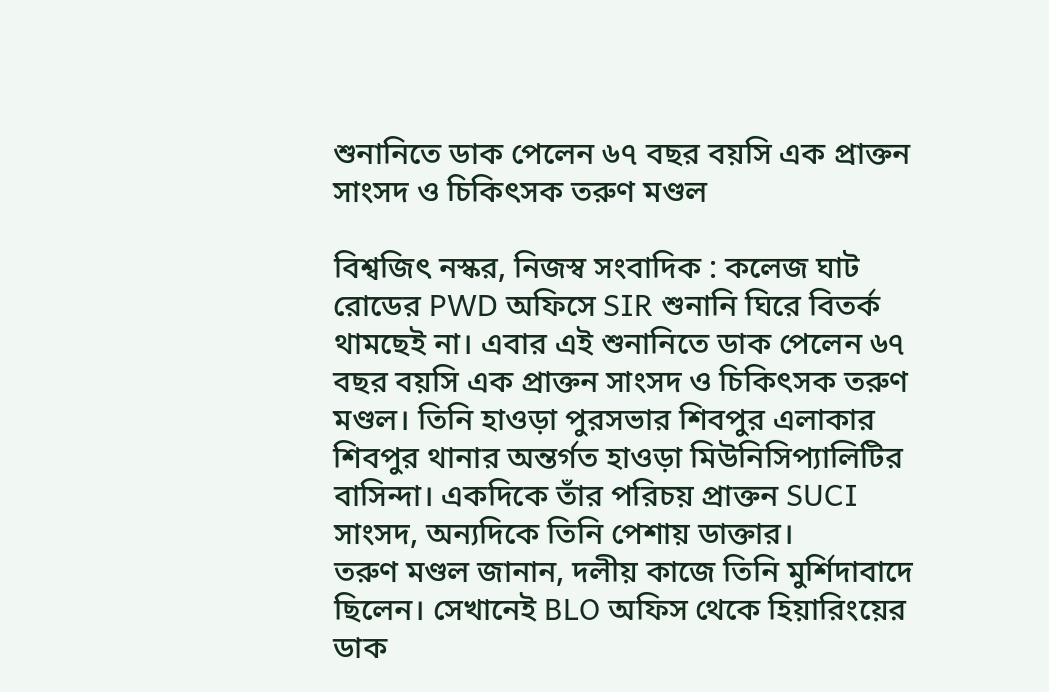শুনানিতে ডাক পেলেন ৬৭ বছর বয়সি এক প্রাক্তন সাংসদ ও চিকিৎসক তরুণ মণ্ডল

বিশ্বজিৎ নস্কর, নিজস্ব সংবাদিক : কলেজ ঘাট রোডের PWD অফিসে SIR শুনানি ঘিরে বিতর্ক থামছেই না। এবার এই শুনানিতে ডাক পেলেন ৬৭ বছর বয়সি এক প্রাক্তন সাংসদ ও চিকিৎসক তরুণ মণ্ডল। তিনি হাওড়া পুরসভার শিবপুর এলাকার শিবপুর থানার অন্তর্গত হাওড়া মিউনিসিপ্যালিটির বাসিন্দা। একদিকে তাঁর পরিচয় প্রাক্তন SUCI সাংসদ, অন্যদিকে তিনি পেশায় ডাক্তার।
তরুণ মণ্ডল জানান, দলীয় কাজে তিনি মুর্শিদাবাদে ছিলেন। সেখানেই BLO অফিস থেকে হিয়ারিংয়ের ডাক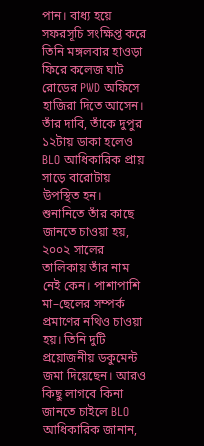পান। বাধ্য হয়ে সফরসূচি সংক্ষিপ্ত করে তিনি মঙ্গলবার হাওড়া ফিরে কলেজ ঘাট রোডের PWD অফিসে হাজিরা দিতে আসেন। তাঁর দাবি, তাঁকে দুপুর ১২টায় ডাকা হলেও BLO আধিকারিক প্রায় সাড়ে বারোটায় উপস্থিত হন।
শুনানিতে তাঁর কাছে জানতে চাওয়া হয়, ২০০২ সালের তালিকায় তাঁর নাম নেই কেন। পাশাপাশি মা–ছেলের সম্পর্ক প্রমাণের নথিও চাওয়া হয়। তিনি দুটি প্রয়োজনীয় ডকুমেন্ট জমা দিয়েছেন। আরও কিছু লাগবে কিনা জানতে চাইলে BLO আধিকারিক জানান,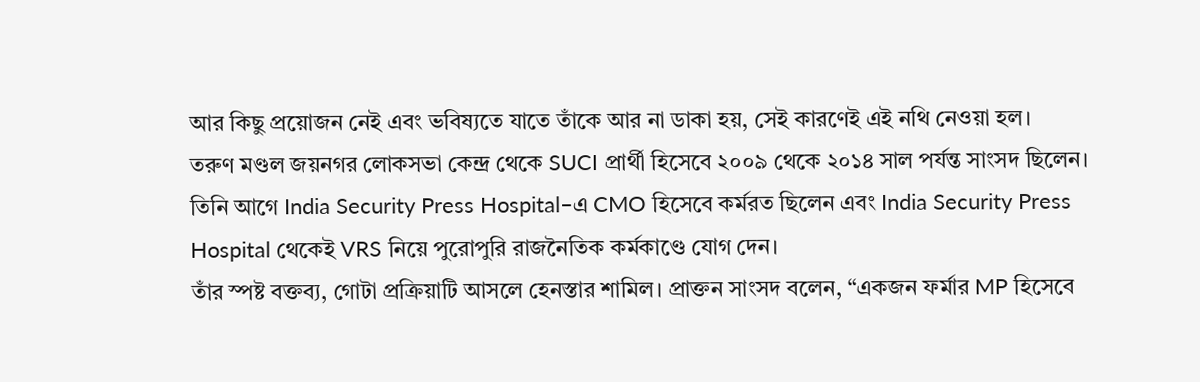আর কিছু প্রয়োজন নেই এবং ভবিষ্যতে যাতে তাঁকে আর না ডাকা হয়, সেই কারণেই এই নথি নেওয়া হল।
তরুণ মণ্ডল জয়নগর লোকসভা কেন্দ্র থেকে SUCI প্রার্থী হিসেবে ২০০৯ থেকে ২০১৪ সাল পর্যন্ত সাংসদ ছিলেন। তিনি আগে India Security Press Hospital–এ CMO হিসেবে কর্মরত ছিলেন এবং India Security Press Hospital থেকেই VRS নিয়ে পুরোপুরি রাজনৈতিক কর্মকাণ্ডে যোগ দেন।
তাঁর স্পষ্ট বক্তব্য, গোটা প্রক্রিয়াটি আসলে হেনস্তার শামিল। প্রাক্তন সাংসদ বলেন, “একজন ফর্মার MP হিসেবে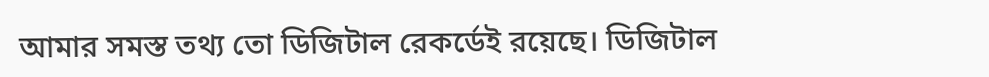আমার সমস্ত তথ্য তো ডিজিটাল রেকর্ডেই রয়েছে। ডিজিটাল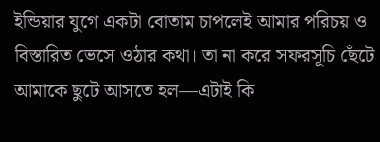ইন্ডিয়ার যুগে একটা বোতাম চাপলেই আমার পরিচয় ও বিস্তারিত ভেসে ওঠার কথা। তা না করে সফরসূচি ছেঁটে আমাকে ছুটে আসতে হল—এটাই কি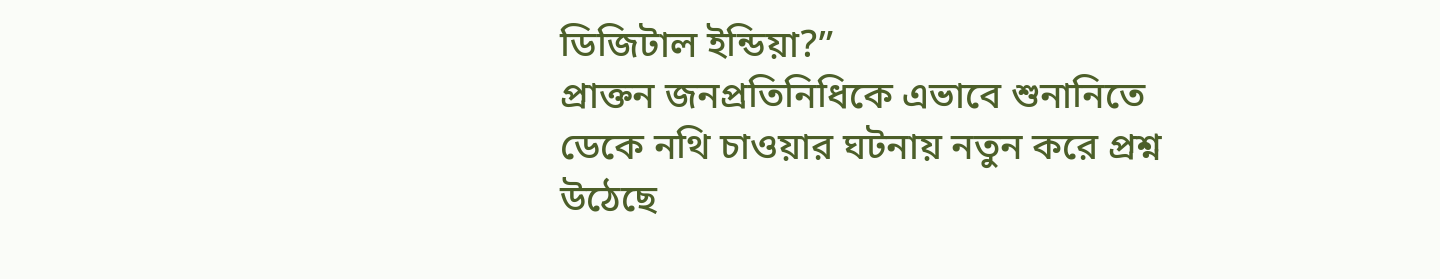ডিজিটাল ইন্ডিয়া?”
প্রাক্তন জনপ্রতিনিধিকে এভাবে শুনানিতে ডেকে নথি চাওয়ার ঘটনায় নতুন করে প্রশ্ন উঠেছে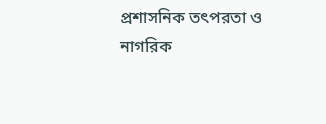প্রশাসনিক তৎপরতা ও নাগরিক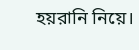হয়রানি নিয়ে।